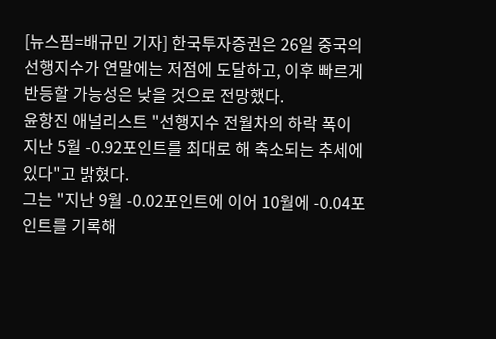[뉴스핌=배규민 기자] 한국투자증권은 26일 중국의 선행지수가 연말에는 저점에 도달하고, 이후 빠르게 반등할 가능성은 낮을 것으로 전망했다.
윤항진 애널리스트 "선행지수 전월차의 하락 폭이 지난 5월 -0.92포인트를 최대로 해 축소되는 추세에 있다"고 밝혔다.
그는 "지난 9월 -0.02포인트에 이어 10월에 -0.04포인트를 기록해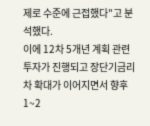제로 수준에 근접했다"고 분석했다.
이에 12차 5개년 계획 관련 투자가 진행되고 장단기금리차 확대가 이어지면서 향후 1~2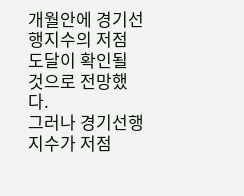개월안에 경기선행지수의 저점 도달이 확인될 것으로 전망했다.
그러나 경기선행지수가 저점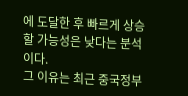에 도달한 후 빠르게 상승할 가능성은 낮다는 분석이다.
그 이유는 최근 중국정부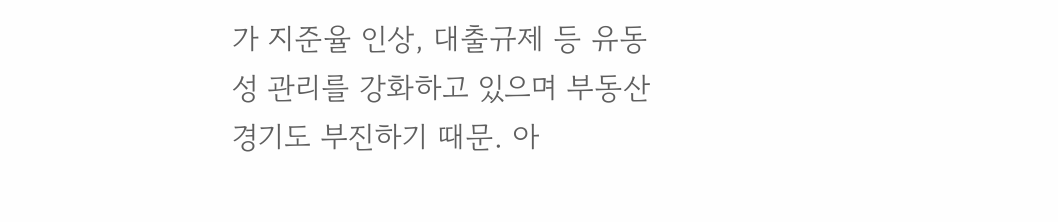가 지준율 인상, 대출규제 등 유동성 관리를 강화하고 있으며 부동산 경기도 부진하기 때문. 아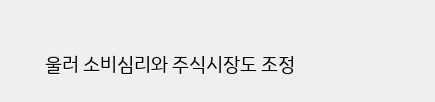울러 소비심리와 주식시장도 조정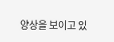양상을 보이고 있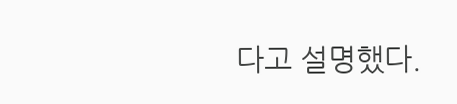다고 설명했다.